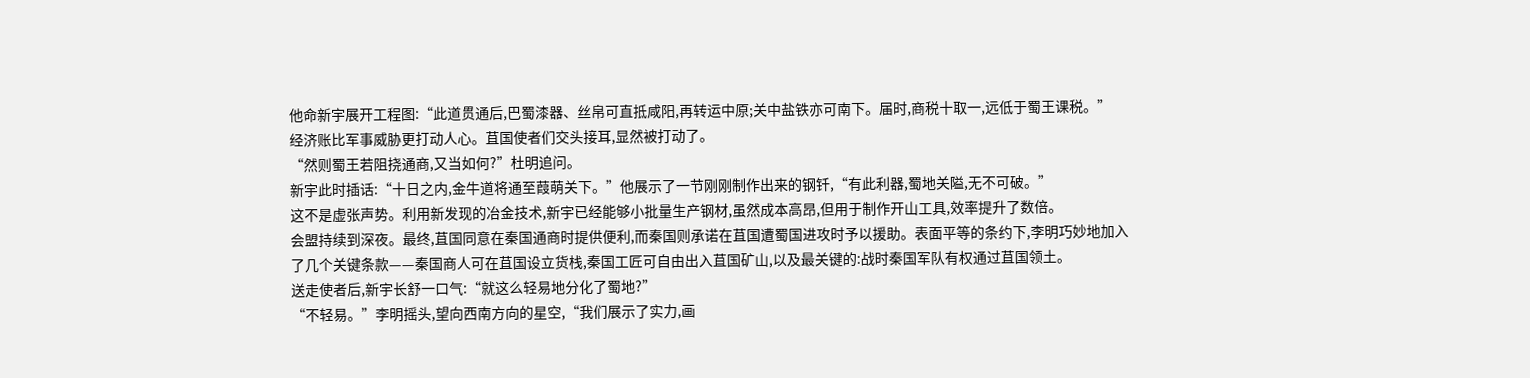他命新宇展开工程图:“此道贯通后,巴蜀漆器、丝帛可直抵咸阳,再转运中原;关中盐铁亦可南下。届时,商税十取一,远低于蜀王课税。”
经济账比军事威胁更打动人心。苴国使者们交头接耳,显然被打动了。
“然则蜀王若阻挠通商,又当如何?”杜明追问。
新宇此时插话:“十日之内,金牛道将通至葭萌关下。”他展示了一节刚刚制作出来的钢钎,“有此利器,蜀地关隘,无不可破。”
这不是虚张声势。利用新发现的冶金技术,新宇已经能够小批量生产钢材,虽然成本高昂,但用于制作开山工具,效率提升了数倍。
会盟持续到深夜。最终,苴国同意在秦国通商时提供便利,而秦国则承诺在苴国遭蜀国进攻时予以援助。表面平等的条约下,李明巧妙地加入了几个关键条款——秦国商人可在苴国设立货栈,秦国工匠可自由出入苴国矿山,以及最关键的:战时秦国军队有权通过苴国领土。
送走使者后,新宇长舒一口气:“就这么轻易地分化了蜀地?”
“不轻易。”李明摇头,望向西南方向的星空,“我们展示了实力,画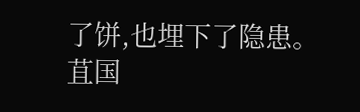了饼,也埋下了隐患。苴国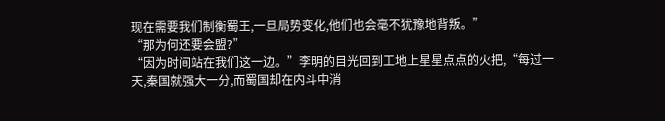现在需要我们制衡蜀王,一旦局势变化,他们也会毫不犹豫地背叛。”
“那为何还要会盟?”
“因为时间站在我们这一边。”李明的目光回到工地上星星点点的火把,“每过一天,秦国就强大一分,而蜀国却在内斗中消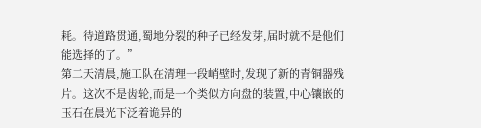耗。待道路贯通,蜀地分裂的种子已经发芽,届时就不是他们能选择的了。”
第二天清晨,施工队在清理一段峭壁时,发现了新的青铜器残片。这次不是齿轮,而是一个类似方向盘的装置,中心镶嵌的玉石在晨光下泛着诡异的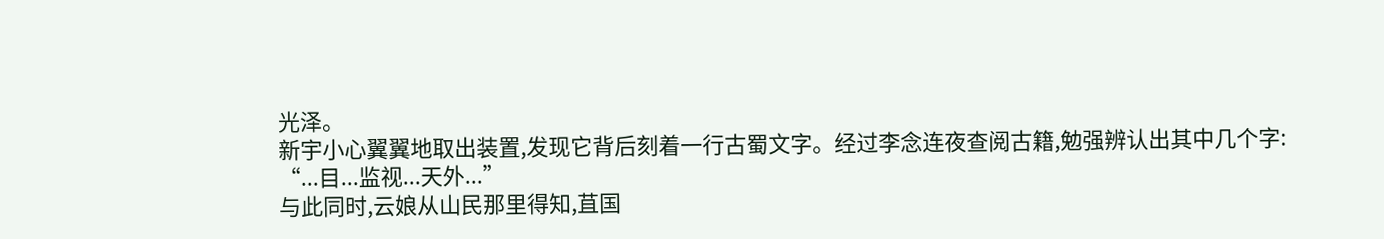光泽。
新宇小心翼翼地取出装置,发现它背后刻着一行古蜀文字。经过李念连夜查阅古籍,勉强辨认出其中几个字:
“...目...监视...天外...”
与此同时,云娘从山民那里得知,苴国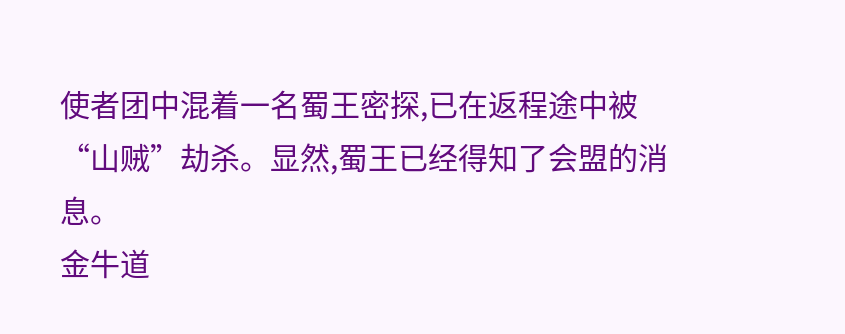使者团中混着一名蜀王密探,已在返程途中被“山贼”劫杀。显然,蜀王已经得知了会盟的消息。
金牛道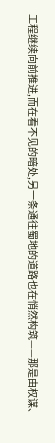工程继续向前推进,而在看不见的暗处,另一条通往蜀地的道路也在悄然构筑——那是由权谋、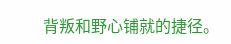背叛和野心铺就的捷径。